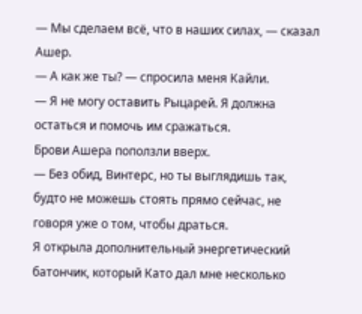— Мы сделаем всё, что в наших силах, — сказал Ашер.
— А как же ты? — спросила меня Кайли.
— Я не могу оставить Рыцарей. Я должна остаться и помочь им сражаться.
Брови Ашера поползли вверх.
— Без обид, Винтерс, но ты выглядишь так, будто не можешь стоять прямо сейчас, не говоря уже о том, чтобы драться.
Я открыла дополнительный энергетический батончик, который Като дал мне несколько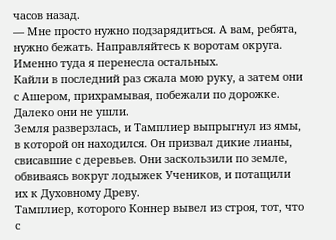часов назад.
— Мне просто нужно подзарядиться. А вам, ребята, нужно бежать. Направляйтесь к воротам округа. Именно туда я перенесла остальных.
Кайли в последний раз сжала мою руку, а затем они с Ашером, прихрамывая, побежали по дорожке.
Далеко они не ушли.
Земля разверзлась, и Тамплиер выпрыгнул из ямы, в которой он находился. Он призвал дикие лианы, свисавшие с деревьев. Они заскользили по земле, обвиваясь вокруг лодыжек Учеников, и потащили их к Духовному Древу.
Тамплиер, которого Коннер вывел из строя, тот, что с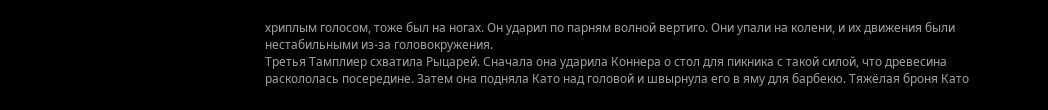хриплым голосом, тоже был на ногах. Он ударил по парням волной вертиго. Они упали на колени, и их движения были нестабильными из-за головокружения.
Третья Тамплиер схватила Рыцарей. Сначала она ударила Коннера о стол для пикника с такой силой, что древесина раскололась посередине. Затем она подняла Като над головой и швырнула его в яму для барбекю. Тяжёлая броня Като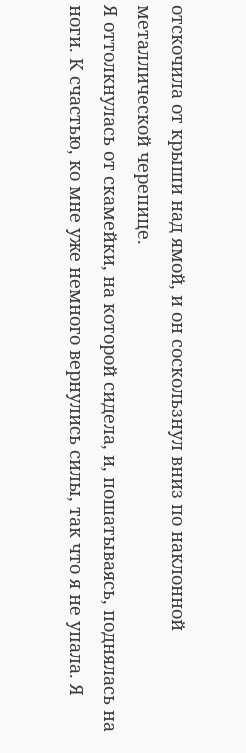отскочила от крыши над ямой, и он соскользнул вниз по наклонной металлической черепице.
Я оттолкнулась от скамейки, на которой сидела, и, пошатываясь, поднялась на ноги. К счастью, ко мне уже немного вернулись силы, так что я не упала. Я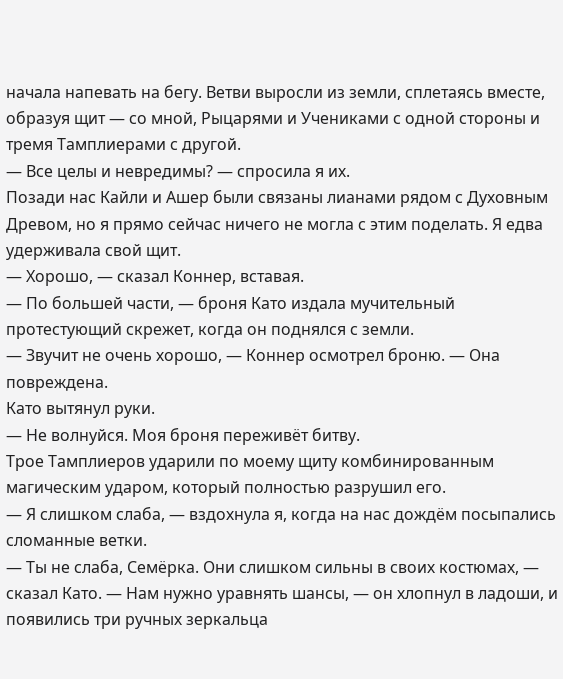начала напевать на бегу. Ветви выросли из земли, сплетаясь вместе, образуя щит — со мной, Рыцарями и Учениками с одной стороны и тремя Тамплиерами с другой.
— Все целы и невредимы? — спросила я их.
Позади нас Кайли и Ашер были связаны лианами рядом с Духовным Древом, но я прямо сейчас ничего не могла с этим поделать. Я едва удерживала свой щит.
— Хорошо, — сказал Коннер, вставая.
— По большей части, — броня Като издала мучительный протестующий скрежет, когда он поднялся с земли.
— Звучит не очень хорошо, — Коннер осмотрел броню. — Она повреждена.
Като вытянул руки.
— Не волнуйся. Моя броня переживёт битву.
Трое Тамплиеров ударили по моему щиту комбинированным магическим ударом, который полностью разрушил его.
— Я слишком слаба, — вздохнула я, когда на нас дождём посыпались сломанные ветки.
— Ты не слаба, Семёрка. Они слишком сильны в своих костюмах, — сказал Като. — Нам нужно уравнять шансы, — он хлопнул в ладоши, и появились три ручных зеркальца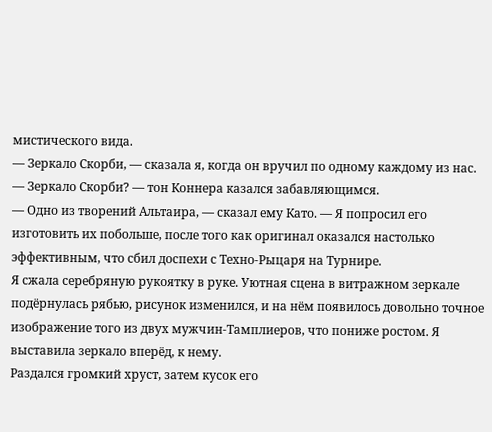мистического вида.
— Зеркало Скорби, — сказала я, когда он вручил по одному каждому из нас.
— Зеркало Скорби? — тон Коннера казался забавляющимся.
— Одно из творений Альтаира, — сказал ему Като. — Я попросил его изготовить их побольше, после того как оригинал оказался настолько эффективным, что сбил доспехи с Техно-Рыцаря на Турнире.
Я сжала серебряную рукоятку в руке. Уютная сцена в витражном зеркале подёрнулась рябью, рисунок изменился, и на нём появилось довольно точное изображение того из двух мужчин-Тамплиеров, что пониже ростом. Я выставила зеркало вперёд, к нему.
Раздался громкий хруст, затем кусок его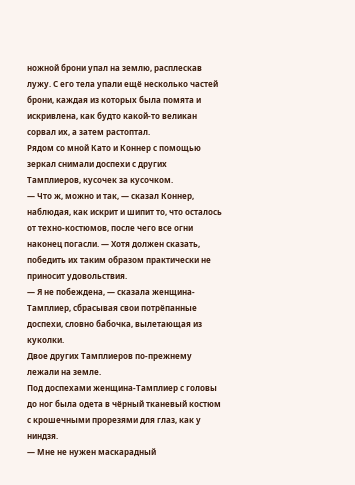ножной брони упал на землю, расплескав лужу. С его тела упали ещё несколько частей брони, каждая из которых была помята и искривлена, как будто какой-то великан сорвал их, а затем растоптал.
Рядом со мной Като и Коннер с помощью зеркал снимали доспехи с других Тамплиеров, кусочек за кусочком.
— Что ж, можно и так, — сказал Коннер, наблюдая, как искрит и шипит то, что осталось от техно-костюмов, после чего все огни наконец погасли. — Хотя должен сказать, победить их таким образом практически не приносит удовольствия.
— Я не побеждена, — сказала женщина-Тамплиер, сбрасывая свои потрёпанные доспехи, словно бабочка, вылетающая из куколки.
Двое других Тамплиеров по-прежнему лежали на земле.
Под доспехами женщина-Тамплиер с головы до ног была одета в чёрный тканевый костюм с крошечными прорезями для глаз, как у ниндзя.
— Мне не нужен маскарадный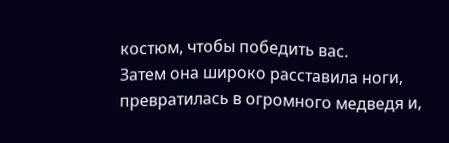костюм, чтобы победить вас.
Затем она широко расставила ноги, превратилась в огромного медведя и,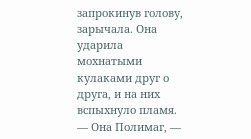запрокинув голову, зарычала. Она ударила мохнатыми кулаками друг о друга, и на них вспыхнуло пламя.
— Она Полимаг, —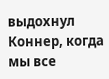выдохнул Коннер, когда мы все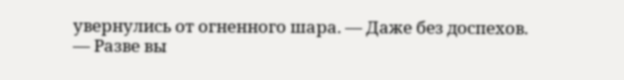увернулись от огненного шара. — Даже без доспехов.
— Разве вы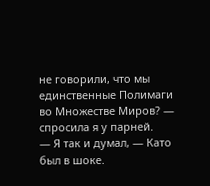не говорили, что мы единственные Полимаги во Множестве Миров? — спросила я у парней.
— Я так и думал, — Като был в шоке.